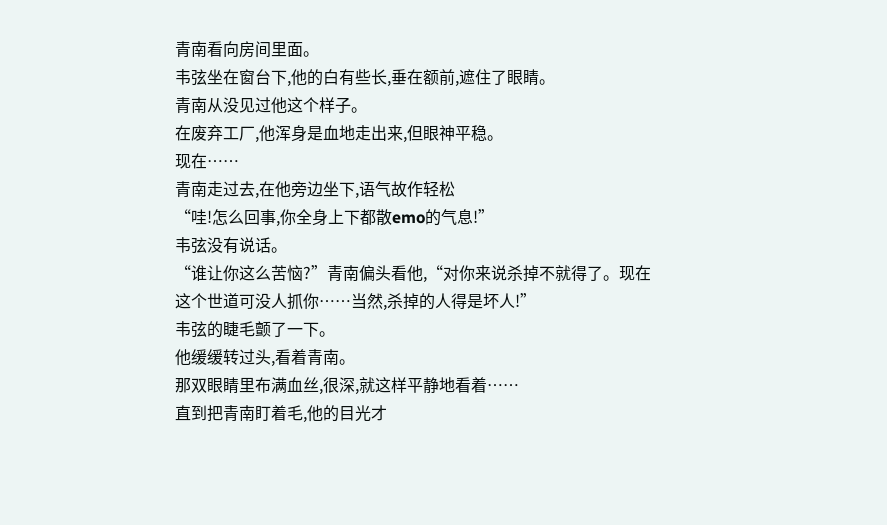青南看向房间里面。
韦弦坐在窗台下,他的白有些长,垂在额前,遮住了眼睛。
青南从没见过他这个样子。
在废弃工厂,他浑身是血地走出来,但眼神平稳。
现在……
青南走过去,在他旁边坐下,语气故作轻松
“哇!怎么回事,你全身上下都散emo的气息!”
韦弦没有说话。
“谁让你这么苦恼?”青南偏头看他,“对你来说杀掉不就得了。现在这个世道可没人抓你……当然,杀掉的人得是坏人!”
韦弦的睫毛颤了一下。
他缓缓转过头,看着青南。
那双眼睛里布满血丝,很深,就这样平静地看着……
直到把青南盯着毛,他的目光才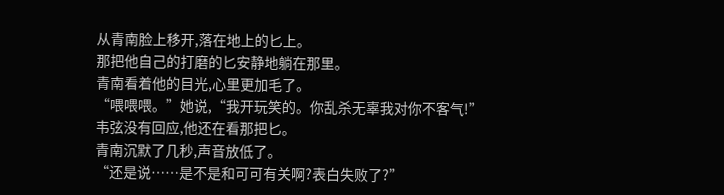从青南脸上移开,落在地上的匕上。
那把他自己的打磨的匕安静地躺在那里。
青南看着他的目光,心里更加毛了。
“喂喂喂。”她说,“我开玩笑的。你乱杀无辜我对你不客气!”
韦弦没有回应,他还在看那把匕。
青南沉默了几秒,声音放低了。
“还是说……是不是和可可有关啊?表白失败了?”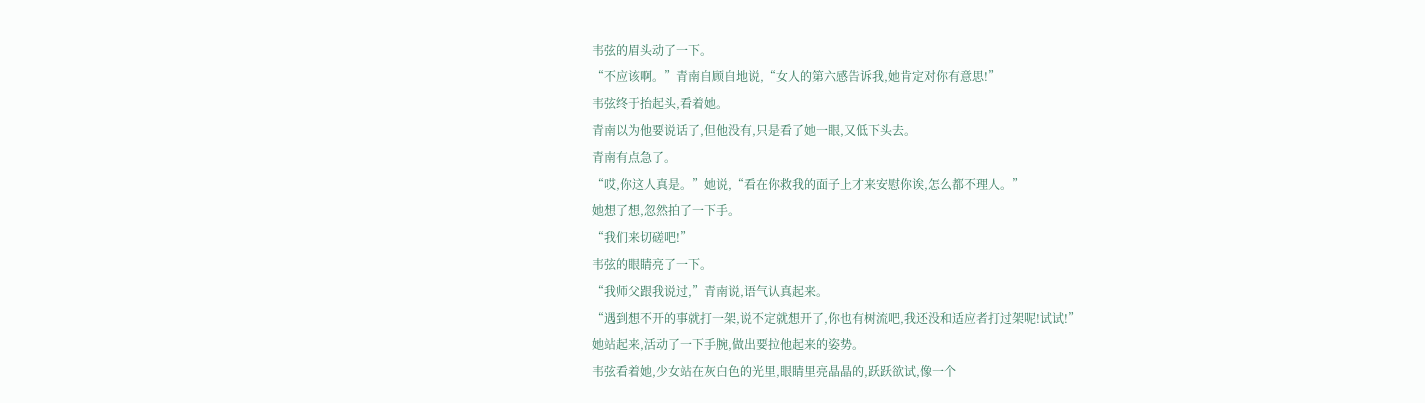韦弦的眉头动了一下。
“不应该啊。”青南自顾自地说,“女人的第六感告诉我,她肯定对你有意思!”
韦弦终于抬起头,看着她。
青南以为他要说话了,但他没有,只是看了她一眼,又低下头去。
青南有点急了。
“哎,你这人真是。”她说,“看在你救我的面子上才来安慰你诶,怎么都不理人。”
她想了想,忽然拍了一下手。
“我们来切磋吧!”
韦弦的眼睛亮了一下。
“我师父跟我说过,”青南说,语气认真起来。
“遇到想不开的事就打一架,说不定就想开了,你也有树流吧,我还没和适应者打过架呢!试试!”
她站起来,活动了一下手腕,做出要拉他起来的姿势。
韦弦看着她,少女站在灰白色的光里,眼睛里亮晶晶的,跃跃欲试,像一个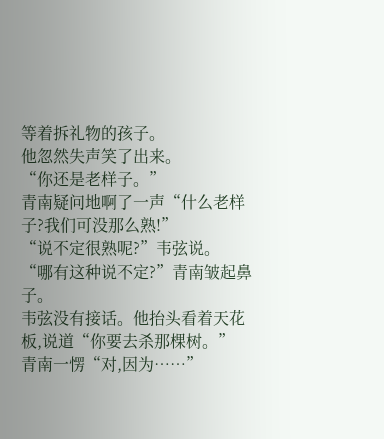等着拆礼物的孩子。
他忽然失声笑了出来。
“你还是老样子。”
青南疑问地啊了一声“什么老样子?我们可没那么熟!”
“说不定很熟呢?”韦弦说。
“哪有这种说不定?”青南皱起鼻子。
韦弦没有接话。他抬头看着天花板,说道“你要去杀那棵树。”
青南一愣“对,因为……”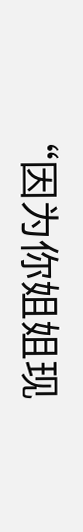“因为你姐姐现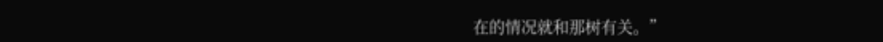在的情况就和那树有关。”